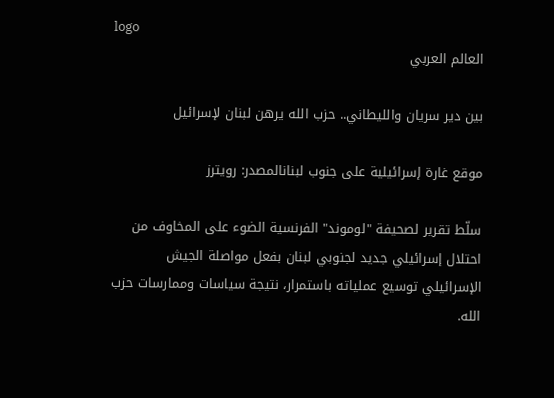logo
العالم العربي

بين دير سريان والليطاني.. حزب الله يرهن لبنان لإسرائيل

موقع غارة إسرائيلية على جنوب لبنانالمصدر: رويترز

سلّط تقرير لصحيفة "لوموند" الفرنسية الضوء على المخاوف من احتلال إسرائيلي جديد لجنوبي لبنان بفعل مواصلة الجيش الإسرائيلي توسيع عملياته باستمرار، نتيجة سياسات وممارسات حزب الله.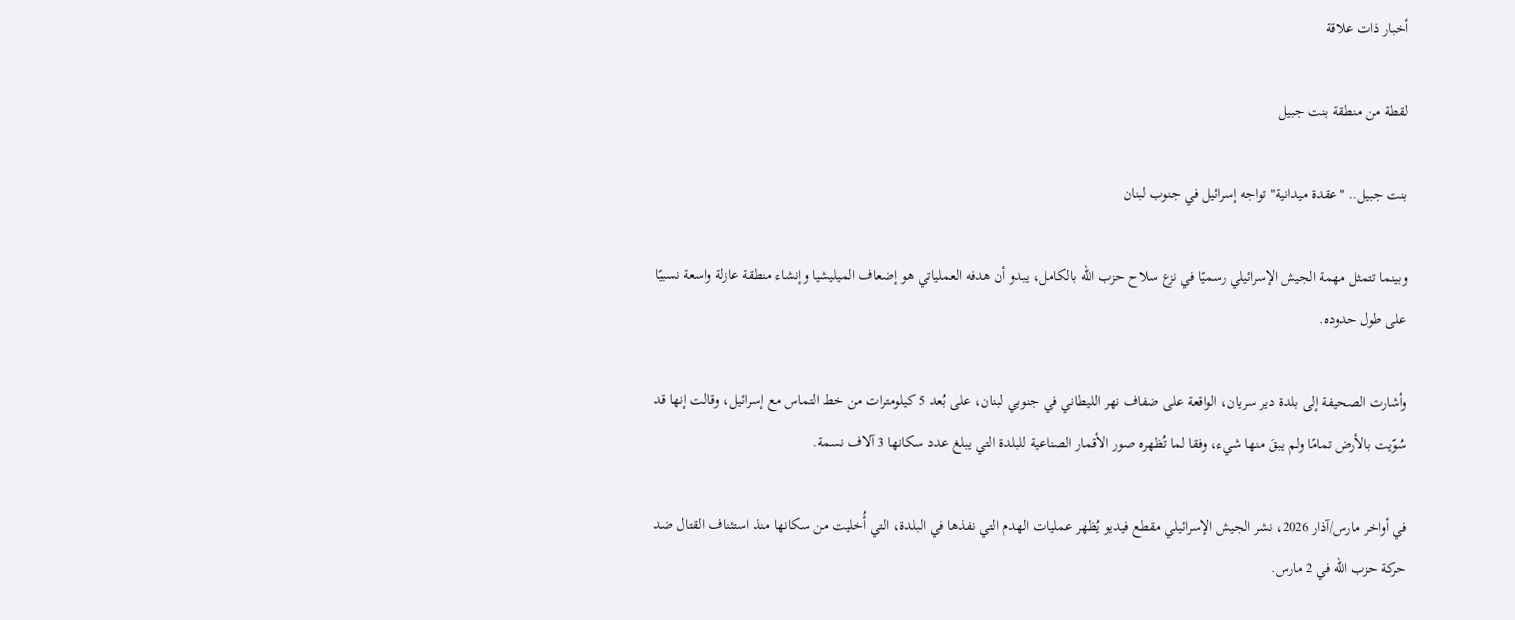أخبار ذات علاقة

لقطة من منطقة بنت جبيل

بنت جبيل.. "عقدة ميدانية" تواجه إسرائيل في جنوب لبنان

وبينما تتمثل مهمة الجيش الإسرائيلي رسميًا في نزع سلاح حزب الله بالكامل، يبدو أن هدفه العملياتي هو إضعاف الميليشيا وإنشاء منطقة عازلة واسعة نسبيًا على طول حدوده.

وأشارت الصحيفة إلى بلدة دير سريان، الواقعة على ضفاف نهر الليطاني في جنوبي لبنان، على بُعد 5 كيلومترات من خط التماس مع إسرائيل، وقالت إنها قد سُوّيت بالأرض تمامًا ولم يبقَ منها شيء، وفقا لما تُظهره صور الأقمار الصناعية للبلدة التي يبلغ عدد سكانها 3 آلاف نسمة.

في أواخر مارس/آذار 2026، نشر الجيش الإسرائيلي مقطع فيديو يُظهر عمليات الهدم التي نفذها في البلدة، التي أُخليت من سكانها منذ استئناف القتال ضد حركة حزب الله في 2 مارس.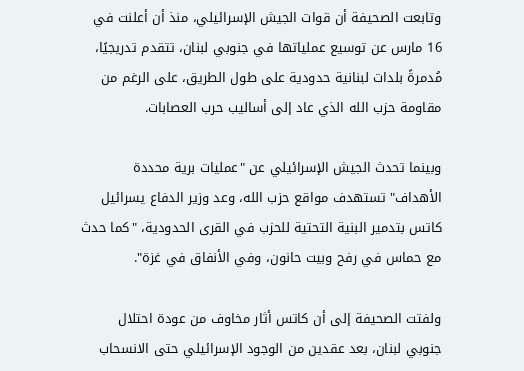وتابعت الصحيفة أن قوات الجيش الإسرائيلي، منذ أن أعلنت في 16 مارس عن توسيع عملياتها في جنوبي لبنان، تتقدم تدريجيًا، مُدمرةً بلدات لبنانية حدودية على طول الطريق، على الرغم من مقاومة حزب الله الذي عاد إلى أساليب حرب العصابات.

وبينما تحدث الجيش الإسرائيلي عن "عمليات برية محددة الأهداف" تستهدف مواقع حزب الله، وعد وزير الدفاع يسرائيل كاتس بتدمير البنية التحتية للحزب في القرى الحدودية، "كما حدث مع حماس في رفح وبيت حانون، وفي الأنفاق في غزة".

ولفتت الصحيفة إلى أن كاتس أثار مخاوف من عودة احتلال جنوبي لبنان، بعد عقدين من الوجود الإسرائيلي حتى الانسحاب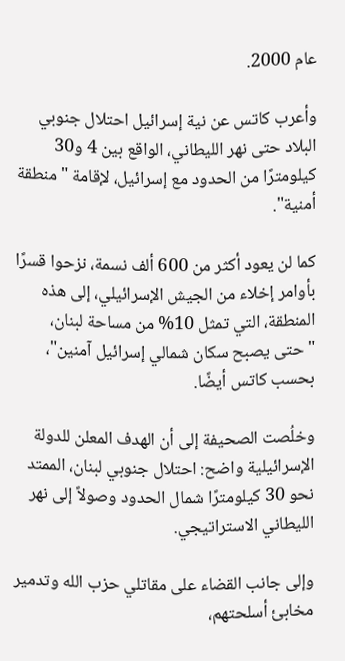عام 2000.

وأعرب كاتس عن نية إسرائيل احتلال جنوبي البلاد حتى نهر الليطاني، الواقع بين 4 و30 كيلومترًا من الحدود مع إسرائيل، لإقامة "منطقة أمنية".

كما لن يعود أكثر من 600 ألف نسمة، نزحوا قسرًا بأوامر إخلاء من الجيش الإسرائيلي، إلى هذه المنطقة، التي تمثل 10% من مساحة لبنان، "حتى يصبح سكان شمالي إسرائيل آمنين"، بحسب كاتس أيضًا.

وخلُصت الصحيفة إلى أن الهدف المعلن للدولة الإسرائيلية واضح: احتلال جنوبي لبنان، الممتد نحو 30 كيلومترًا شمال الحدود وصولاً إلى نهر الليطاني الاستراتيجي.

وإلى جانب القضاء على مقاتلي حزب الله وتدمير مخابئ أسلحتهم،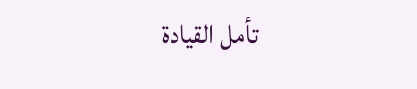تأمل القيادة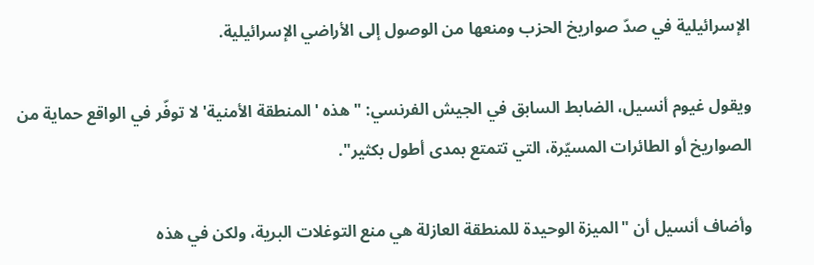الإسرائيلية في صدّ صواريخ الحزب ومنعها من الوصول إلى الأراضي الإسرائيلية.

ويقول غيوم أنسيل، الضابط السابق في الجيش الفرنسي: "هذه 'المنطقة الأمنية' لا توفّر في الواقع حماية من الصواريخ أو الطائرات المسيّرة، التي تتمتع بمدى أطول بكثير".

وأضاف أنسيل أن "الميزة الوحيدة للمنطقة العازلة هي منع التوغلات البرية، ولكن في هذه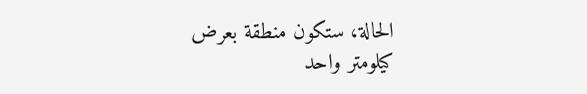الحالة، ستكون منطقة بعرض كيلومتر واحد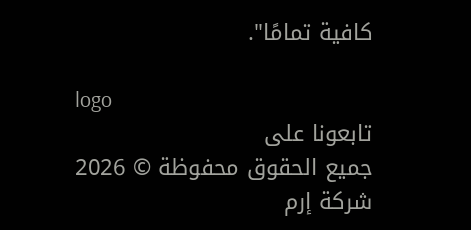كافية تمامًا".

logo
تابعونا على
جميع الحقوق محفوظة © 2026 شركة إرم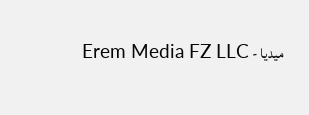ميديا - Erem Media FZ LLC